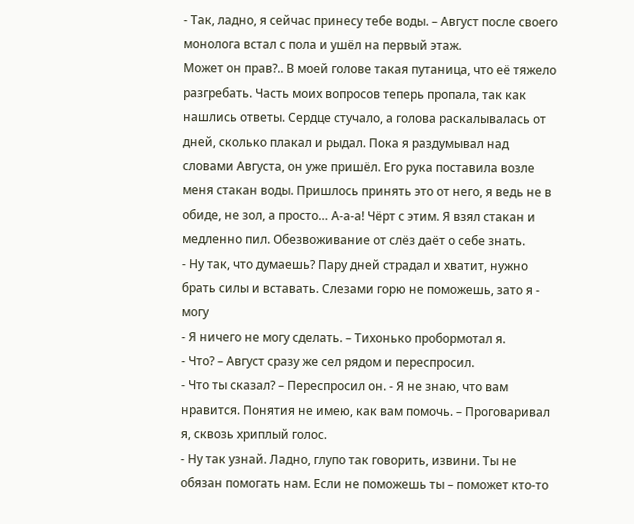- Так, ладно, я сейчас принесу тебе воды. – Август после своего монолога встал с пола и ушёл на первый этаж.
Может он прав?.. В моей голове такая путаница, что её тяжело разгребать. Часть моих вопросов теперь пропала, так как нашлись ответы. Сердце стучало, а голова раскалывалась от дней, сколько плакал и рыдал. Пока я раздумывал над словами Августа, он уже пришёл. Его рука поставила возле меня стакан воды. Пришлось принять это от него, я ведь не в обиде, не зол, а просто… А-а-а! Чёрт с этим. Я взял стакан и медленно пил. Обезвоживание от слёз даёт о себе знать.
- Ну так, что думаешь? Пару дней страдал и хватит, нужно брать силы и вставать. Слезами горю не поможешь, зато я - могу
- Я ничего не могу сделать. – Тихонько пробормотал я.
- Что? – Август сразу же сел рядом и переспросил.
- Что ты сказал? – Переспросил он. - Я не знаю, что вам нравится. Понятия не имею, как вам помочь. – Проговаривал я, сквозь хриплый голос.
- Ну так узнай. Ладно, глупо так говорить, извини. Ты не обязан помогать нам. Если не поможешь ты – поможет кто-то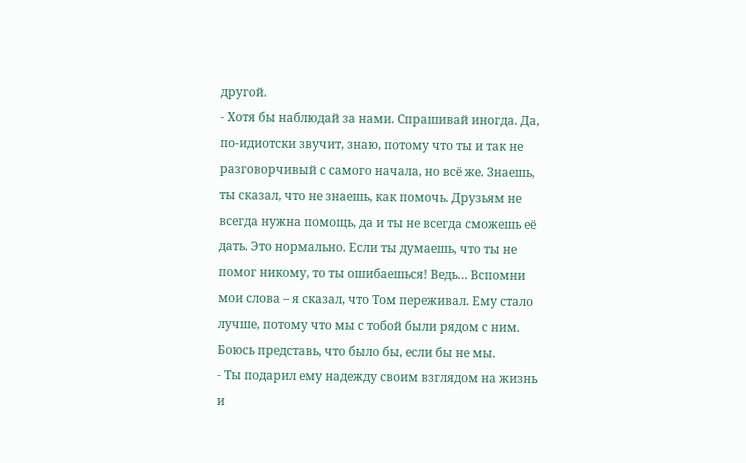другой.
- Хотя бы наблюдай за нами. Спрашивай иногда. Да, по-идиотски звучит, знаю, потому что ты и так не разговорчивый с самого начала, но всё же. Знаешь, ты сказал, что не знаешь, как помочь. Друзьям не всегда нужна помощь, да и ты не всегда сможешь её дать. Это нормально. Если ты думаешь, что ты не помог никому, то ты ошибаешься! Ведь… Вспомни мои слова – я сказал, что Том переживал. Ему стало лучше, потому что мы с тобой были рядом с ним. Боюсь представь, что было бы, если бы не мы.
- Ты подарил ему надежду своим взглядом на жизнь и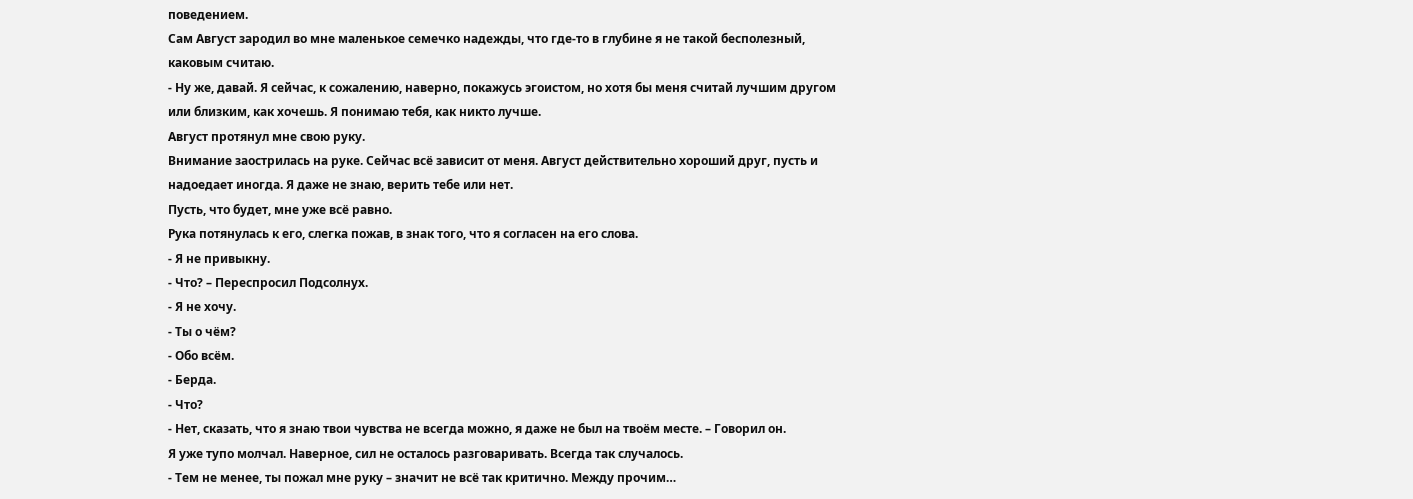поведением.
Сам Август зародил во мне маленькое семечко надежды, что где-то в глубине я не такой бесполезный, каковым считаю.
- Ну же, давай. Я сейчас, к сожалению, наверно, покажусь эгоистом, но хотя бы меня считай лучшим другом или близким, как хочешь. Я понимаю тебя, как никто лучше.
Август протянул мне свою руку.
Внимание заострилась на руке. Сейчас всё зависит от меня. Август действительно хороший друг, пусть и надоедает иногда. Я даже не знаю, верить тебе или нет.
Пусть, что будет, мне уже всё равно.
Рука потянулась к его, слегка пожав, в знак того, что я согласен на его слова.
- Я не привыкну.
- Что? – Переспросил Подсолнух.
- Я не хочу.
- Ты о чём?
- Обо всём.
- Берда.
- Что?
- Нет, сказать, что я знаю твои чувства не всегда можно, я даже не был на твоём месте. – Говорил он.
Я уже тупо молчал. Наверное, сил не осталось разговаривать. Всегда так случалось.
- Тем не менее, ты пожал мне руку – значит не всё так критично. Между прочим…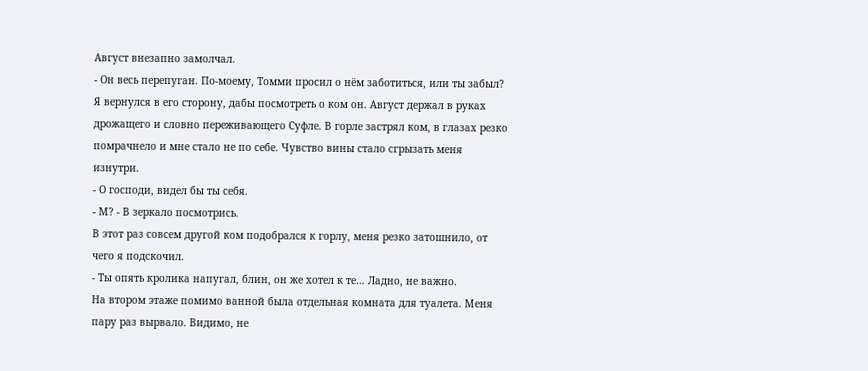Август внезапно замолчал.
- Он весь перепуган. По-моему, Томми просил о нём заботиться, или ты забыл?
Я вернулся в его сторону, дабы посмотреть о ком он. Август держал в руках дрожащего и словно переживающего Суфле. В горле застрял ком, в глазах резко помрачнело и мне стало не по себе. Чувство вины стало сгрызать меня изнутри.
- О господи, видел бы ты себя.
- М? - В зеркало посмотрись.
В этот раз совсем другой ком подобрался к горлу, меня резко затошнило, от чего я подскочил.
- Ты опять кролика напугал, блин, он же хотел к те… Ладно, не важно.
На втором этаже помимо ванной была отдельная комната для туалета. Меня пару раз вырвало. Видимо, не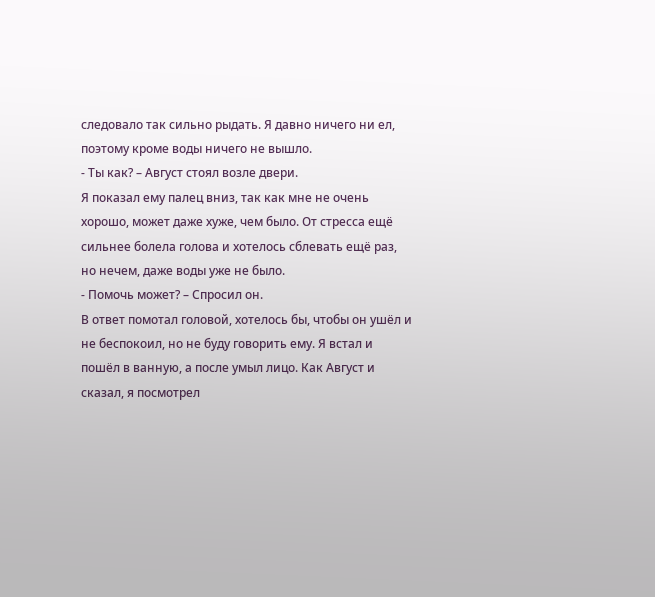следовало так сильно рыдать. Я давно ничего ни ел, поэтому кроме воды ничего не вышло.
- Ты как? – Август стоял возле двери.
Я показал ему палец вниз, так как мне не очень хорошо, может даже хуже, чем было. От стресса ещё сильнее болела голова и хотелось сблевать ещё раз, но нечем, даже воды уже не было.
- Помочь может? – Спросил он.
В ответ помотал головой, хотелось бы, чтобы он ушёл и не беспокоил, но не буду говорить ему. Я встал и пошёл в ванную, а после умыл лицо. Как Август и сказал, я посмотрел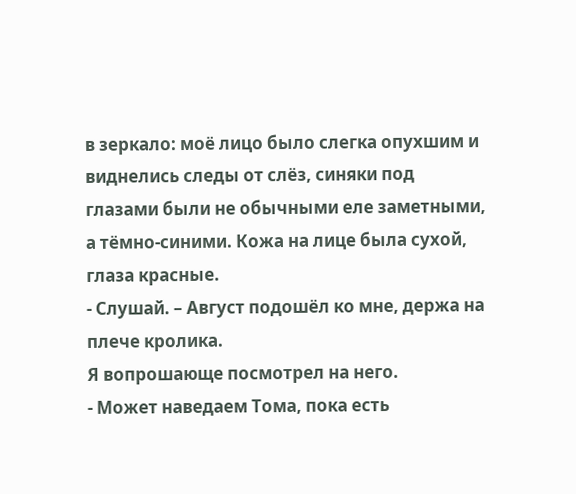в зеркало: моё лицо было слегка опухшим и виднелись следы от слёз, синяки под глазами были не обычными еле заметными, а тёмно-синими. Кожа на лице была сухой, глаза красные.
- Слушай. – Август подошёл ко мне, держа на плече кролика.
Я вопрошающе посмотрел на него.
- Может наведаем Тома, пока есть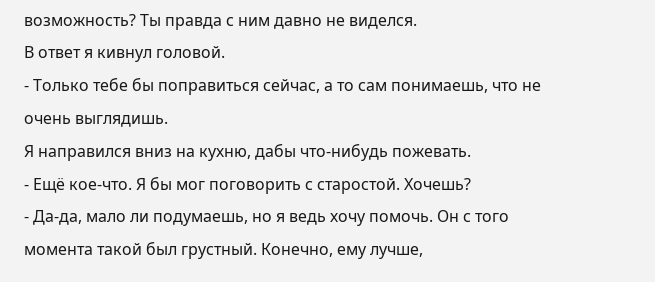возможность? Ты правда с ним давно не виделся.
В ответ я кивнул головой.
- Только тебе бы поправиться сейчас, а то сам понимаешь, что не очень выглядишь.
Я направился вниз на кухню, дабы что-нибудь пожевать.
- Ещё кое-что. Я бы мог поговорить с старостой. Хочешь?
- Да-да, мало ли подумаешь, но я ведь хочу помочь. Он с того момента такой был грустный. Конечно, ему лучше,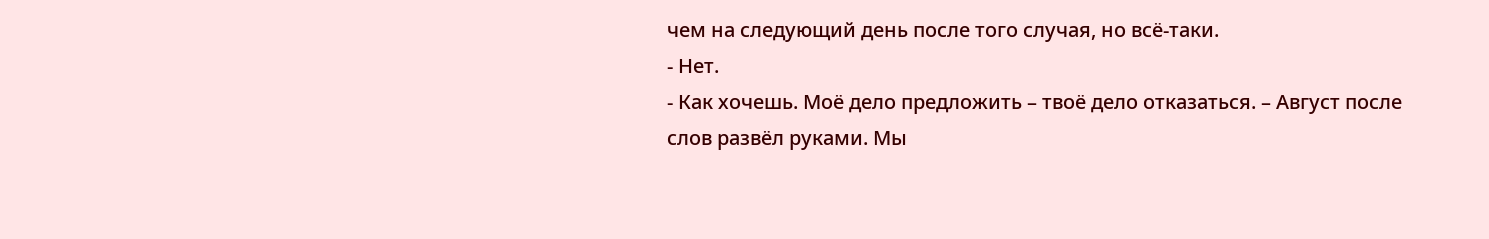чем на следующий день после того случая, но всё-таки.
- Нет.
- Как хочешь. Моё дело предложить – твоё дело отказаться. – Август после слов развёл руками. Мы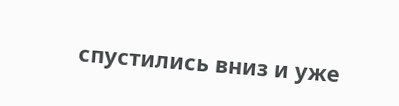спустились вниз и уже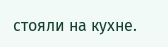стояли на кухне.